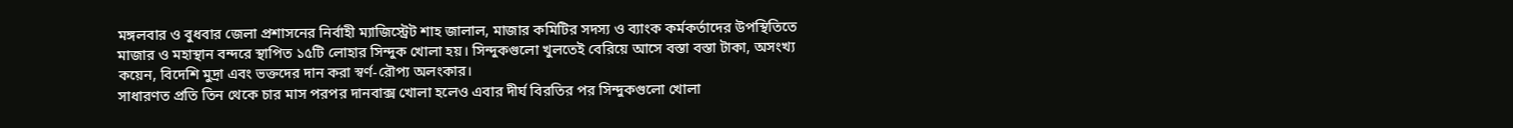মঙ্গলবার ও বুধবার জেলা প্রশাসনের নির্বাহী ম্যাজিস্ট্রেট শাহ জালাল, মাজার কমিটির সদস্য ও ব্যাংক কর্মকর্তাদের উপস্থিতিতে মাজার ও মহাস্থান বন্দরে স্থাপিত ১৫টি লোহার সিন্দুক খোলা হয়। সিন্দুকগুলো খুলতেই বেরিয়ে আসে বস্তা বস্তা টাকা, অসংখ্য কয়েন, বিদেশি মুদ্রা এবং ভক্তদের দান করা স্বর্ণ-রৌপ্য অলংকার।
সাধারণত প্রতি তিন থেকে চার মাস পরপর দানবাক্স খোলা হলেও এবার দীর্ঘ বিরতির পর সিন্দুকগুলো খোলা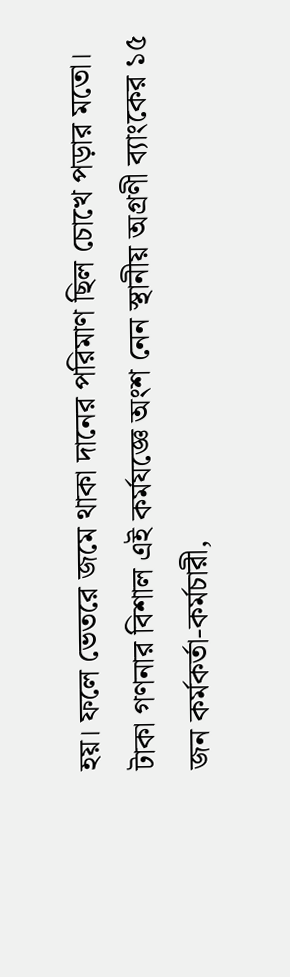হয়। ফলে ভেতরে জমে থাকা দানের পরিমাণ ছিল চোখে পড়ার মতো।
টাকা গণনার বিশাল এই কর্মযজ্ঞে অংশ নেন স্থানীয় অগ্রণী ব্যাংকের ১৫ জন কর্মকর্তা-কর্মচারী,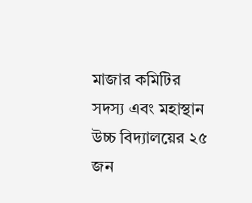মাজার কমিটির সদস্য এবং মহাস্থান উচ্চ বিদ্যালয়ের ২৫ জন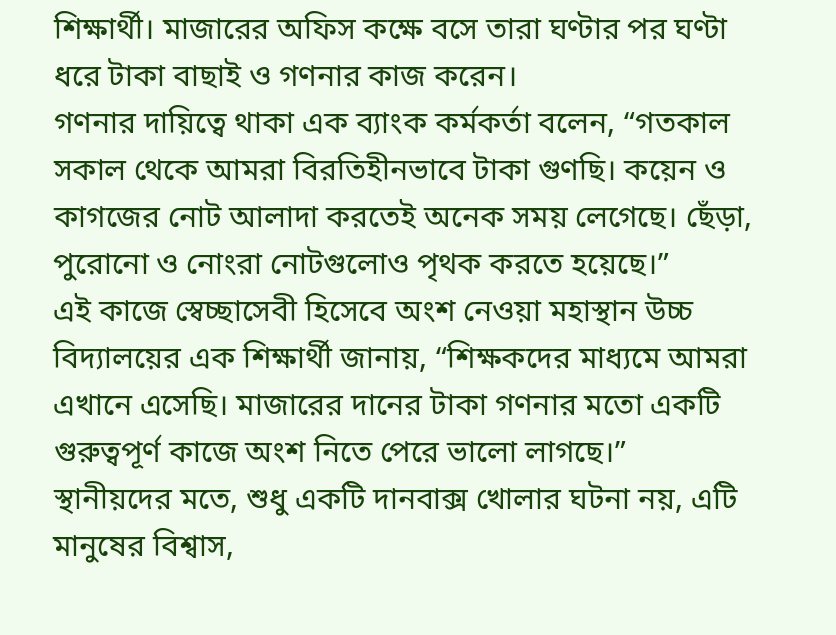শিক্ষার্থী। মাজারের অফিস কক্ষে বসে তারা ঘণ্টার পর ঘণ্টা ধরে টাকা বাছাই ও গণনার কাজ করেন।
গণনার দায়িত্বে থাকা এক ব্যাংক কর্মকর্তা বলেন, “গতকাল সকাল থেকে আমরা বিরতিহীনভাবে টাকা গুণছি। কয়েন ও কাগজের নোট আলাদা করতেই অনেক সময় লেগেছে। ছেঁড়া, পুরোনো ও নোংরা নোটগুলোও পৃথক করতে হয়েছে।”
এই কাজে স্বেচ্ছাসেবী হিসেবে অংশ নেওয়া মহাস্থান উচ্চ বিদ্যালয়ের এক শিক্ষার্থী জানায়, “শিক্ষকদের মাধ্যমে আমরা এখানে এসেছি। মাজারের দানের টাকা গণনার মতো একটি গুরুত্বপূর্ণ কাজে অংশ নিতে পেরে ভালো লাগছে।”
স্থানীয়দের মতে, শুধু একটি দানবাক্স খোলার ঘটনা নয়, এটি মানুষের বিশ্বাস,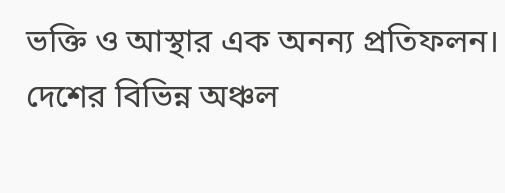ভক্তি ও আস্থার এক অনন্য প্রতিফলন। দেশের বিভিন্ন অঞ্চল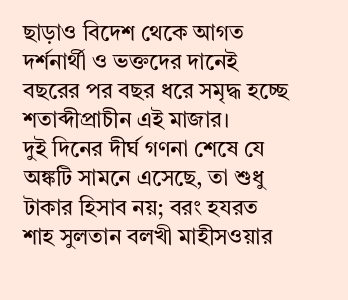ছাড়াও বিদেশ থেকে আগত দর্শনার্থী ও ভক্তদের দানেই বছরের পর বছর ধরে সমৃদ্ধ হচ্ছে শতাব্দীপ্রাচীন এই মাজার।
দুই দিনের দীর্ঘ গণনা শেষে যে অঙ্কটি সামনে এসেছে, তা শুধু টাকার হিসাব নয়; বরং হযরত শাহ সুলতান বলখী মাহীসওয়ার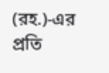(রহ.)-এর প্রতি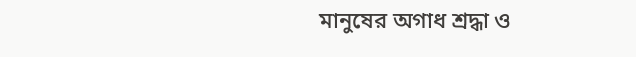মানুষের অগাধ শ্রদ্ধা ও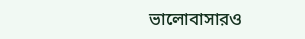ভালোবাসারও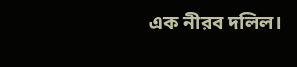এক নীরব দলিল।